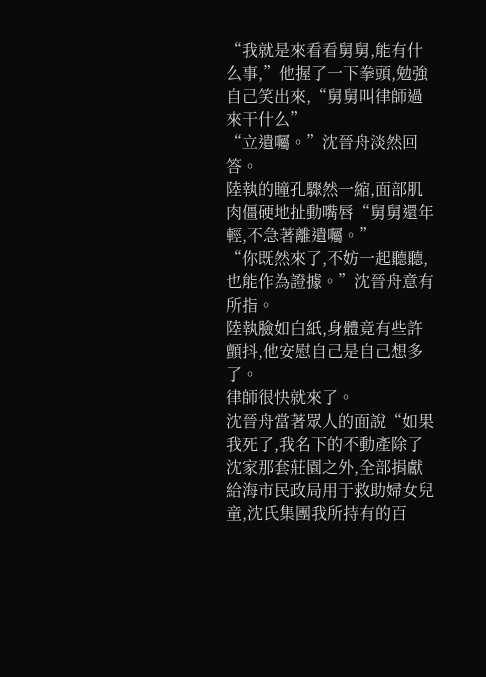“我就是來看看舅舅,能有什么事,”他握了一下拳頭,勉強自己笑出來,“舅舅叫律師過來干什么”
“立遺囑。”沈晉舟淡然回答。
陸執的瞳孔驟然一縮,面部肌肉僵硬地扯動嘴唇“舅舅還年輕,不急著離遺囑。”
“你既然來了,不妨一起聽聽,也能作為證據。”沈晉舟意有所指。
陸執臉如白紙,身體竟有些許顫抖,他安慰自己是自己想多了。
律師很快就來了。
沈晉舟當著眾人的面說“如果我死了,我名下的不動產除了沈家那套莊園之外,全部捐獻給海市民政局用于救助婦女兒童,沈氏集團我所持有的百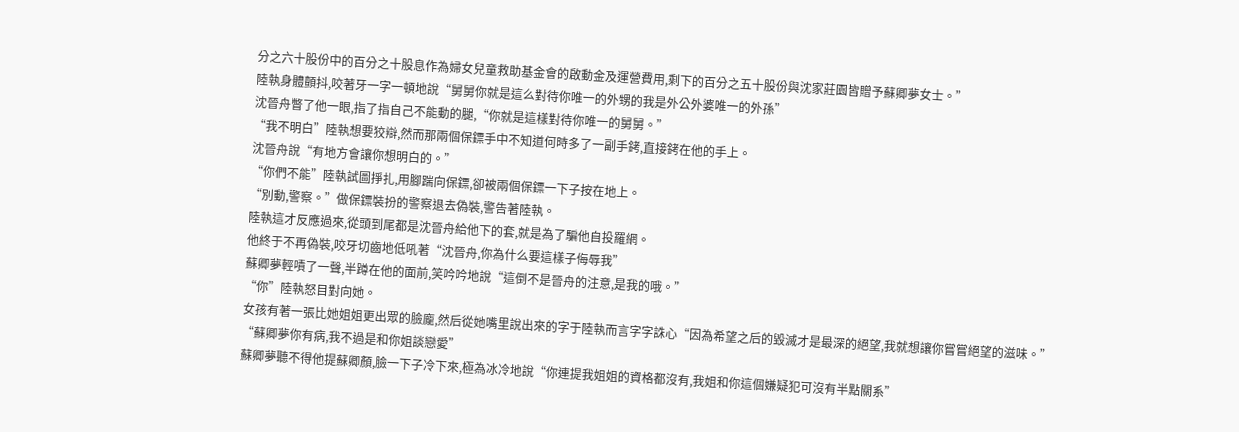分之六十股份中的百分之十股息作為婦女兒童救助基金會的啟動金及運營費用,剩下的百分之五十股份與沈家莊園皆贈予蘇卿夢女士。”
陸執身體顫抖,咬著牙一字一頓地說“舅舅你就是這么對待你唯一的外甥的我是外公外婆唯一的外孫”
沈晉舟瞥了他一眼,指了指自己不能動的腿,“你就是這樣對待你唯一的舅舅。”
“我不明白”陸執想要狡辯,然而那兩個保鏢手中不知道何時多了一副手銬,直接銬在他的手上。
沈晉舟說“有地方會讓你想明白的。”
“你們不能”陸執試圖掙扎,用腳踹向保鏢,卻被兩個保鏢一下子按在地上。
“別動,警察。”做保鏢裝扮的警察退去偽裝,警告著陸執。
陸執這才反應過來,從頭到尾都是沈晉舟給他下的套,就是為了騙他自投羅網。
他終于不再偽裝,咬牙切齒地低吼著“沈晉舟,你為什么要這樣子侮辱我”
蘇卿夢輕嘖了一聲,半蹲在他的面前,笑吟吟地說“這倒不是晉舟的注意,是我的哦。”
“你”陸執怒目對向她。
女孩有著一張比她姐姐更出眾的臉龐,然后從她嘴里說出來的字于陸執而言字字誅心“因為希望之后的毀滅才是最深的絕望,我就想讓你嘗嘗絕望的滋味。”
“蘇卿夢你有病,我不過是和你姐談戀愛”
蘇卿夢聽不得他提蘇卿顏,臉一下子冷下來,極為冰冷地說“你連提我姐姐的資格都沒有,我姐和你這個嫌疑犯可沒有半點關系”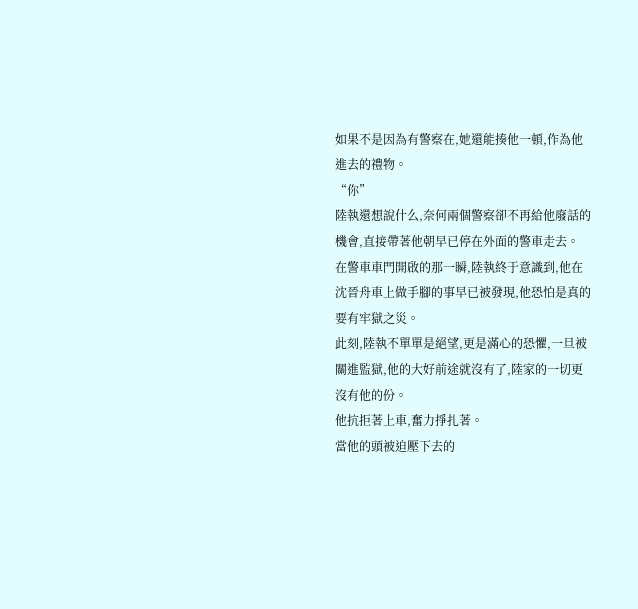如果不是因為有警察在,她還能揍他一頓,作為他進去的禮物。
“你”
陸執還想說什么,奈何兩個警察卻不再給他廢話的機會,直接帶著他朝早已停在外面的警車走去。
在警車車門開啟的那一瞬,陸執終于意識到,他在沈晉舟車上做手腳的事早已被發現,他恐怕是真的要有牢獄之災。
此刻,陸執不單單是絕望,更是滿心的恐懼,一旦被關進監獄,他的大好前途就沒有了,陸家的一切更沒有他的份。
他抗拒著上車,奮力掙扎著。
當他的頭被迫壓下去的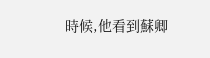時候,他看到蘇卿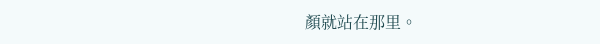顏就站在那里。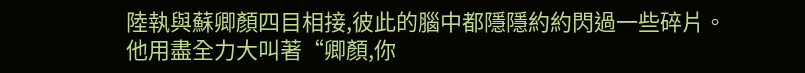陸執與蘇卿顏四目相接,彼此的腦中都隱隱約約閃過一些碎片。
他用盡全力大叫著“卿顏,你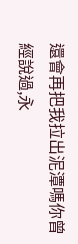還會再把我拉出泥潭嗎你曾經說過,永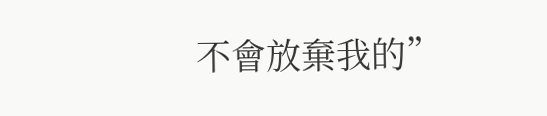不會放棄我的”